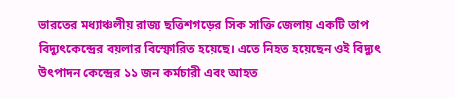ভারতের মধ্যাঞ্চলীয় রাজ্য ছত্তিশগড়ের সিক সাক্তি জেলায় একটি তাপ বিদ্যুৎকেন্দ্রের বয়লার বিস্ফোরিত হয়েছে। এতে নিহত হয়েছেন ওই বিদ্যুৎ উৎপাদন কেন্দ্রের ১১ জন কর্মচারী এবং আহত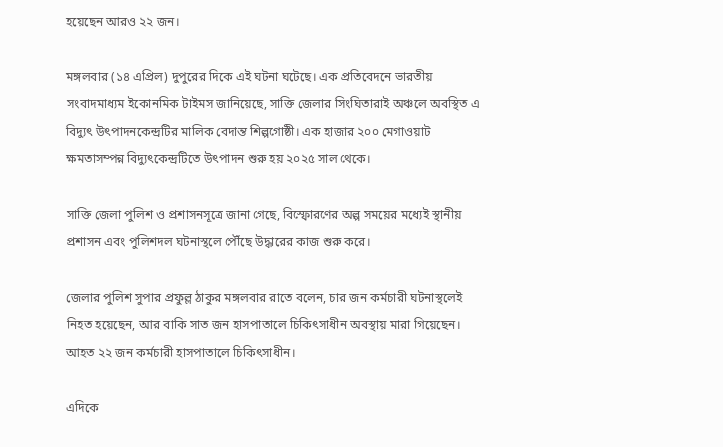হয়েছেন আরও ২২ জন।

মঙ্গলবার (১৪ এপ্রিল) দুপুরের দিকে এই ঘটনা ঘটেছে। এক প্রতিবেদনে ভারতীয় সংবাদমাধ্যম ইকোনমিক টাইমস জানিয়েছে, সাক্তি জেলার সিংঘিতারাই অঞ্চলে অবস্থিত এ বিদ্যুৎ উৎপাদনকেন্দ্রটির মালিক বেদান্ত শিল্পগোষ্ঠী। এক হাজার ২০০ মেগাওয়াট ক্ষমতাসম্পন্ন বিদ্যুৎকেন্দ্রটিতে উৎপাদন শুরু হয় ২০২৫ সাল থেকে।

সাক্তি জেলা পুলিশ ও প্রশাসনসূত্রে জানা গেছে, বিস্ফোরণের অল্প সময়ের মধ্যেই স্থানীয় প্রশাসন এবং পুলিশদল ঘটনাস্থলে পৌঁছে উদ্ধারের কাজ শুরু করে।

জেলার পুলিশ সুপার প্রফুল্ল ঠাকুর মঙ্গলবার রাতে বলেন, চার জন কর্মচারী ঘটনাস্থলেই নিহত হয়েছেন, আর বাকি সাত জন হাসপাতালে চিকিৎসাধীন অবস্থায় মারা গিয়েছেন। আহত ২২ জন কর্মচারী হাসপাতালে চিকিৎসাধীন।

এদিকে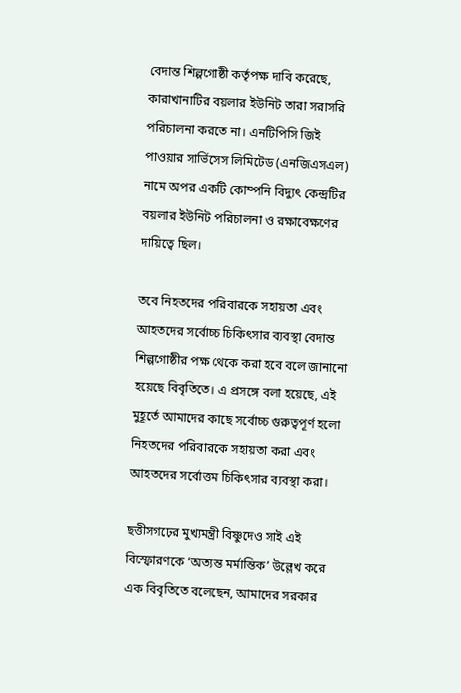বেদান্ত শিল্পগোষ্ঠী কর্তৃপক্ষ দাবি করেছে, কারাখানাটির বয়লার ইউনিট তারা সরাসরি পরিচালনা করতে না। এনটিপিসি জিই পাওয়ার সার্ভিসেস লিমিটেড (এনজিএসএল) নামে অপর একটি কোম্পনি বিদ্যুৎ কেন্দ্রটির বয়লার ইউনিট পরিচালনা ও রক্ষাবেক্ষণের দায়িত্বে ছিল।

তবে নিহতদের পরিবারকে সহায়তা এবং আহতদের সর্বোচ্চ চিকিৎসার ব্যবস্থা বেদান্ত শিল্পগোষ্ঠীর পক্ষ থেকে করা হবে বলে জানানো হয়েছে বিবৃতিতে। এ প্রসঙ্গে বলা হয়েছে, এই মুহূর্তে আমাদের কাছে সর্বোচ্চ গুরুত্বপূর্ণ হলো নিহতদের পরিবারকে সহায়তা করা এবং আহতদের সর্বোত্তম চিকিৎসার ব্যবস্থা করা।

ছত্তীসগঢ়ের মুখ্যমন্ত্রী বিষ্ণুদেও সাই এই বিস্ফোরণকে ‘অত্যন্ত মর্মান্তিক’ উল্লেখ করে এক বিবৃতিতে বলেছেন, আমাদের সরকার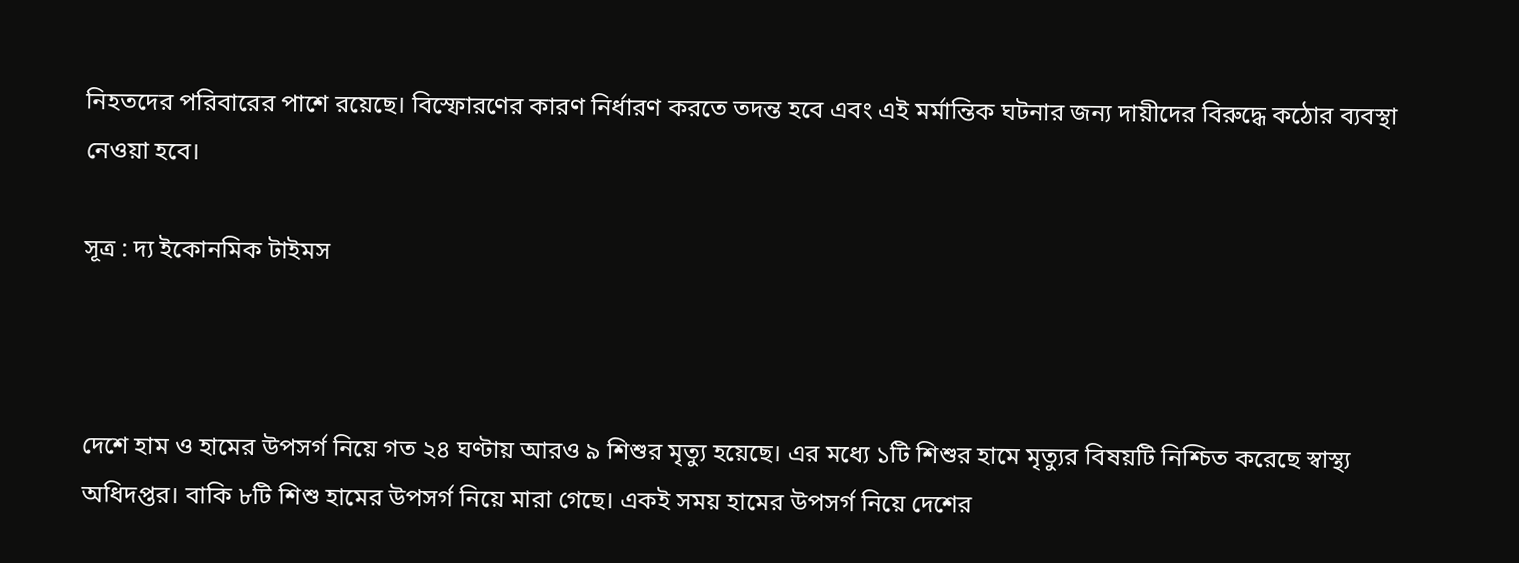নিহতদের পরিবারের পাশে রয়েছে। বিস্ফোরণের কারণ নির্ধারণ করতে তদন্ত হবে এবং এই মর্মান্তিক ঘটনার জন্য দায়ীদের বিরুদ্ধে কঠোর ব্যবস্থা নেওয়া হবে।

সূত্র : দ্য ইকোনমিক টাইমস



দেশে হাম ও হামের উপসর্গ নিয়ে গত ২৪ ঘণ্টায় আরও ৯ শিশুর মৃত্যু হয়েছে। এর মধ্যে ১টি শিশুর হামে মৃত্যুর বিষয়টি নিশ্চিত করেছে স্বাস্থ্য অধিদপ্তর। বাকি ৮টি শিশু হামের উপসর্গ নিয়ে মারা গেছে। একই সময় হামের উপসর্গ নিয়ে দেশের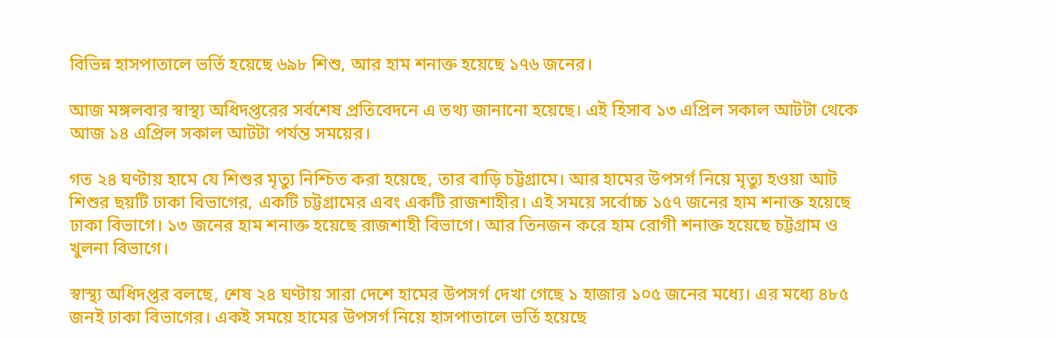বিভিন্ন হাসপাতালে ভর্তি হয়েছে ৬৯৮ শিশু, আর হাম শনাক্ত হয়েছে ১৭৬ জনের।

আজ মঙ্গলবার স্বাস্থ্য অধিদপ্তরের সর্বশেষ প্রতিবেদনে এ তথ্য জানানো হয়েছে। এই হিসাব ১৩ এপ্রিল সকাল আটটা থেকে আজ ১৪ এপ্রিল সকাল আটটা পর্যন্ত সময়ের।

গত ২৪ ঘণ্টায় হামে যে শিশুর মৃত্যু নিশ্চিত করা হয়েছে, তার বাড়ি চট্টগ্রামে। আর হামের উপসর্গ নিয়ে মৃত্যু হওয়া আট শিশুর ছয়টি ঢাকা বিভাগের, একটি চট্টগ্রামের এবং একটি রাজশাহীর। এই সময়ে সর্বোচ্চ ১৫৭ জনের হাম শনাক্ত হয়েছে ঢাকা বিভাগে। ১৩ জনের হাম শনাক্ত হয়েছে রাজশাহী বিভাগে। আর তিনজন করে হাম রোগী শনাক্ত হয়েছে চট্টগ্রাম ও খুলনা বিভাগে।

স্বাস্থ্য অধিদপ্তর বলছে, শেষ ২৪ ঘণ্টায় সারা দেশে হামের উপসর্গ দেখা গেছে ১ হাজার ১০৫ জনের মধ্যে। এর মধ্যে ৪৮৫ জনই ঢাকা বিভাগের। একই সময়ে হামের উপসর্গ নিয়ে হাসপাতালে ভর্তি হয়েছে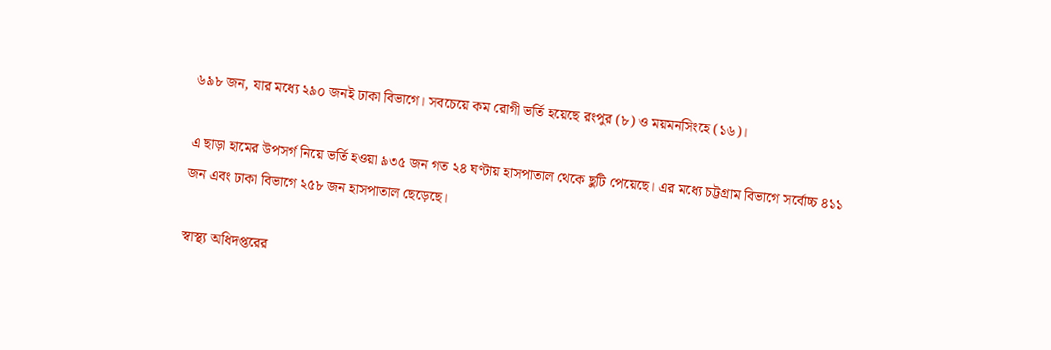৬৯৮ জন, যার মধ্যে ২৯০ জনই ঢাকা বিভাগে। সবচেয়ে কম রোগী ভর্তি হয়েছে রংপুর (৮) ও ময়মনসিংহে (১৬)।

এ ছাড়া হামের উপসর্গ নিয়ে ভর্তি হওয়া ৯৩৫ জন গত ২৪ ঘণ্টায় হাসপাতাল থেকে ছুটি পেয়েছে। এর মধ্যে চট্টগ্রাম বিভাগে সর্বোচ্চ ৪১১ জন এবং ঢাকা বিভাগে ২৫৮ জন হাসপাতাল ছেড়েছে।

স্বাস্থ্য অধিদপ্তরের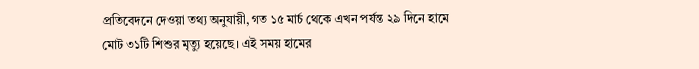প্রতিবেদনে দেওয়া তথ্য অনুযায়ী, গত ১৫ মার্চ থেকে এখন পর্যন্ত ২৯ দিনে হামে মোট ৩১টি শিশুর মৃত্যু হয়েছে। এই সময় হামের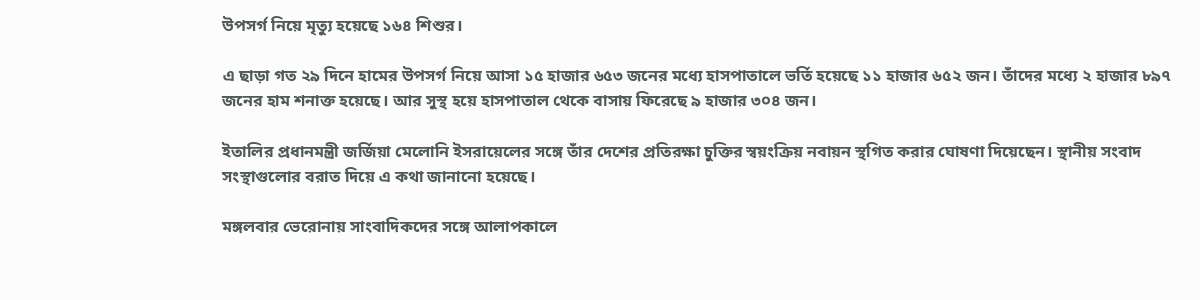উপসর্গ নিয়ে মৃত্যু হয়েছে ১৬৪ শিশুর।

এ ছাড়া গত ২৯ দিনে হামের উপসর্গ নিয়ে আসা ১৫ হাজার ৬৫৩ জনের মধ্যে হাসপাতালে ভর্তি হয়েছে ১১ হাজার ৬৫২ জন। তাঁদের মধ্যে ২ হাজার ৮৯৭ জনের হাম শনাক্ত হয়েছে। আর সুস্থ হয়ে হাসপাতাল থেকে বাসায় ফিরেছে ৯ হাজার ৩০৪ জন।

ইতালির প্রধানমন্ত্রী জর্জিয়া মেলোনি ইসরায়েলের সঙ্গে তাঁর দেশের প্রতিরক্ষা চুক্তির স্বয়ংক্রিয় নবায়ন স্থগিত করার ঘোষণা দিয়েছেন। স্থানীয় সংবাদ সংস্থাগুলোর বরাত দিয়ে এ কথা জানানো হয়েছে।

মঙ্গলবার ভেরোনায় সাংবাদিকদের সঙ্গে আলাপকালে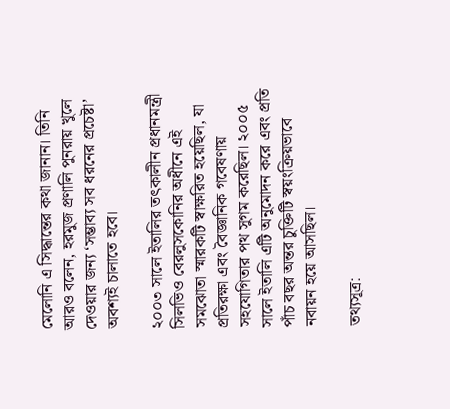মেলোনি এ সিদ্ধান্তের কথা জানান। তিনি আরও বলেন, হরমুজ প্রণালি পুনরায় খুলে দেওয়ার জন্য ‘সম্ভাব্য সব ধরনের প্রচেষ্টা’ অবশ্যই চালাতে হবে।

২০০৩ সালে ইতালির তৎকালীন প্রধানমন্ত্রী সিলভিও বেরলুসকোনির অধীনে এই সমঝোতা স্মারকটি স্বাক্ষরিত হয়েছিল, যা প্রতিরক্ষা এবং বৈজ্ঞানিক গবেষণায় সহযোগিতার পথ সুগম করেছিল। ২০০৫ সালে ইতালি এটি অনুমোদন করে এবং প্রতি পাঁচ বছর অন্তর চুক্তিটি স্বয়ংক্রিয়ভাবে নবায়ন হয়ে আসছিল।

তথ্যসূত্র: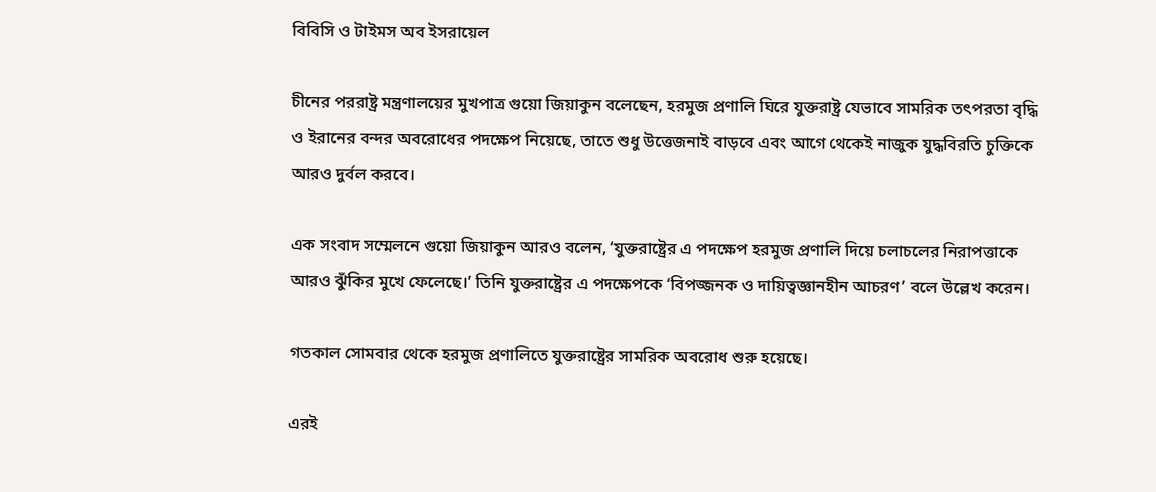বিবিসি ও টাইমস অব ইসরায়েল

চীনের পররাষ্ট্র মন্ত্রণালয়ের মুখপাত্র গুয়ো জিয়াকুন বলেছেন, হরমুজ প্রণালি ঘিরে যুক্তরাষ্ট্র যেভাবে সামরিক তৎপরতা বৃদ্ধি ও ইরানের বন্দর অবরোধের পদক্ষেপ নিয়েছে, তাতে শুধু উত্তেজনাই বাড়বে এবং আগে থেকেই নাজুক যুদ্ধবিরতি চুক্তিকে আরও দুর্বল করবে।

এক সংবাদ সম্মেলনে গুয়ো জিয়াকুন আরও বলেন, ‘যুক্তরাষ্ট্রের এ পদক্ষেপ হরমুজ প্রণালি দিয়ে চলাচলের নিরাপত্তাকে আরও ঝুঁকির মুখে ফেলেছে।’ তিনি যুক্তরাষ্ট্রের এ পদক্ষেপকে ‘বিপজ্জনক ও দায়িত্বজ্ঞানহীন আচরণ’ বলে উল্লেখ করেন।

গতকাল সোমবার থেকে হরমুজ প্রণালিতে যুক্তরাষ্ট্রের সামরিক অবরোধ শুরু হয়েছে।

এরই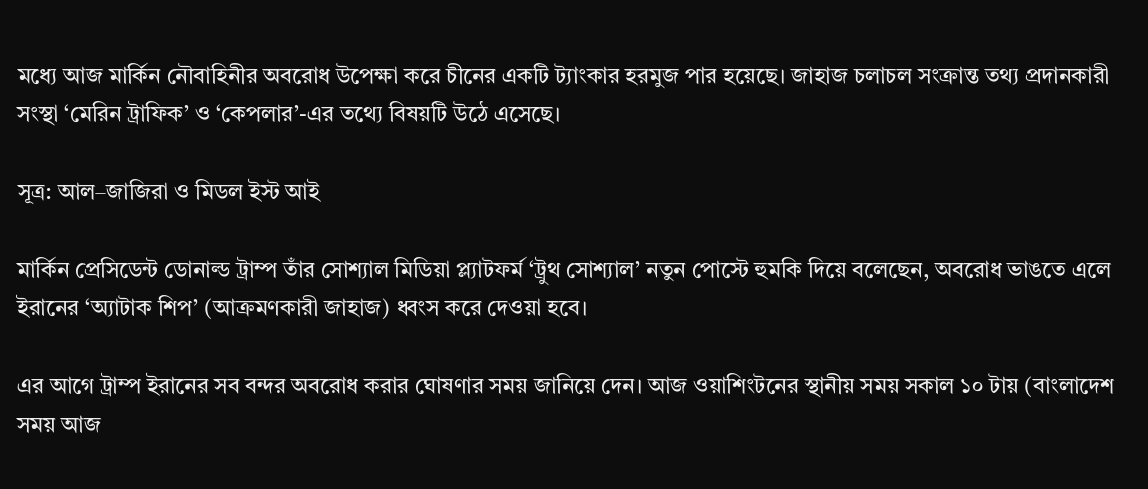মধ্যে আজ মার্কিন নৌবাহিনীর অবরোধ উপেক্ষা করে চীনের একটি ট্যাংকার হরমুজ পার হয়েছে। জাহাজ চলাচল সংক্রান্ত তথ্য প্রদানকারী সংস্থা ‘মেরিন ট্রাফিক’ ও ‘কেপলার’-এর তথ্যে বিষয়টি উঠে এসেছে।

সূত্র: আল–জাজিরা ও মিডল ইস্ট আই

মার্কিন প্রেসিডেন্ট ডোনাল্ড ট্রাম্প তাঁর সোশ্যাল মিডিয়া প্ল্যাটফর্ম ‘ট্রুথ সোশ্যাল’ নতুন পোস্টে হুমকি দিয়ে বলেছেন, অবরোধ ভাঙতে এলে ইরানের ‘অ্যাটাক শিপ’ (আক্রমণকারী জাহাজ) ধ্বংস করে দেওয়া হবে।

এর আগে ট্রাম্প ইরানের সব বন্দর অবরোধ করার ঘোষণার সময় জানিয়ে দেন। আজ ওয়াশিংটনের স্থানীয় সময় সকাল ১০ টায় (বাংলাদেশ সময় আজ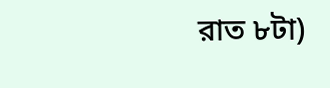রাত ৮টা)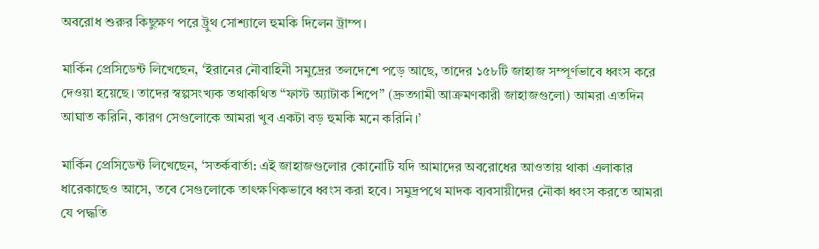অবরোধ শুরুর কিছুক্ষণ পরে ট্রুথ সোশ্যালে হুমকি দিলেন ট্রাম্প।

মার্কিন প্রেসিডেন্ট লিখেছেন, ‘ইরানের নৌবাহিনী সমুদ্রের তলদেশে পড়ে আছে, তাদের ১৫৮টি জাহাজ সম্পূর্ণভাবে ধ্বংস করে দেওয়া হয়েছে। তাদের স্বল্পসংখ্যক তথাকথিত “ফাস্ট অ্যাটাক শিপে” (দ্রুতগামী আক্রমণকারী জাহাজগুলো) আমরা এতদিন আঘাত করিনি, কারণ সেগুলোকে আমরা খুব একটা বড় হুমকি মনে করিনি।’

মার্কিন প্রেসিডেন্ট লিখেছেন, ‘সতর্কবার্তা: এই জাহাজগুলোর কোনোটি যদি আমাদের অবরোধের আওতায় থাকা এলাকার ধারেকাছেও আসে, তবে সেগুলোকে তাৎক্ষণিকভাবে ধ্বংস করা হবে। সমুদ্রপথে মাদক ব্যবসায়ীদের নৌকা ধ্বংস করতে আমরা যে পদ্ধতি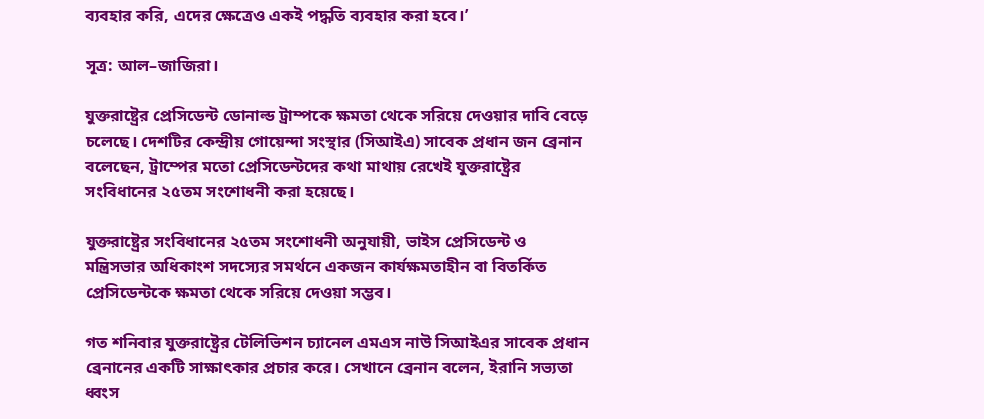ব্যবহার করি, এদের ক্ষেত্রেও একই পদ্ধতি ব্যবহার করা হবে।’

সূত্র: আল–জাজিরা।

যুক্তরাষ্ট্রের প্রেসিডেন্ট ডোনাল্ড ট্রাম্পকে ক্ষমতা থেকে সরিয়ে দেওয়ার দাবি বেড়ে চলেছে। দেশটির কেন্দ্রীয় গোয়েন্দা সংস্থার (সিআইএ) সাবেক প্রধান জন ব্রেনান বলেছেন, ট্রাম্পের মতো প্রেসিডেন্টদের কথা মাথায় রেখেই যুক্তরাষ্ট্রের সংবিধানের ২৫তম সংশোধনী করা হয়েছে।

যুক্তরাষ্ট্রের সংবিধানের ২৫তম সংশোধনী অনুযায়ী, ভাইস প্রেসিডেন্ট ও মন্ত্রিসভার অধিকাংশ সদস্যের সমর্থনে একজন কার্যক্ষমতাহীন বা বিতর্কিত প্রেসিডেন্টকে ক্ষমতা থেকে সরিয়ে দেওয়া সম্ভব।

গত শনিবার যুক্তরাষ্ট্রের টেলিভিশন চ্যানেল এমএস নাউ সিআইএর সাবেক প্রধান ব্রেনানের একটি সাক্ষাৎকার প্রচার করে। সেখানে ব্রেনান বলেন, ইরানি সভ্যতা ধ্বংস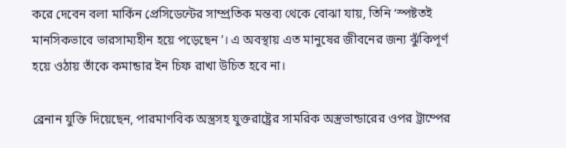করে দেবেন বলা মার্কিন প্রেসিডেন্টের সাম্প্রতিক মন্তব্য থেকে বোঝা যায়, তিনি ‘স্পষ্টতই মানসিকভাবে ভারসাম্যহীন হয়ে পড়েছেন’। এ অবস্থায় এত মানুষের জীবনের জন্য ঝুঁকিপূর্ণ হয়ে ওঠায় তাঁকে কমান্ডার ইন চিফ রাখা উচিত হবে না।

ব্রেনান যুক্তি দিয়েছেন, পারমাণবিক অস্ত্রসহ যুক্তরাষ্ট্রের সামরিক অস্ত্রভান্ডারের ওপর ট্রাম্পের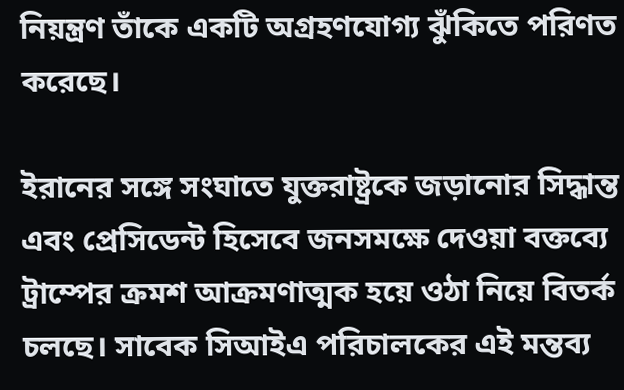নিয়ন্ত্রণ তাঁকে একটি অগ্রহণযোগ্য ঝুঁকিতে পরিণত করেছে।

ইরানের সঙ্গে সংঘাতে যুক্তরাষ্ট্রকে জড়ানোর সিদ্ধান্ত এবং প্রেসিডেন্ট হিসেবে জনসমক্ষে দেওয়া বক্তব্যে ট্রাম্পের ক্রমশ আক্রমণাত্মক হয়ে ওঠা নিয়ে বিতর্ক চলছে। সাবেক সিআইএ পরিচালকের এই মন্তব্য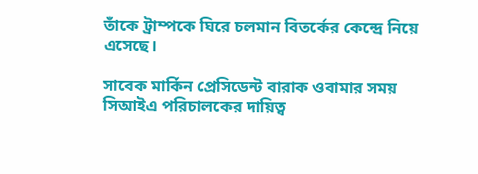তাঁকে ট্রাম্পকে ঘিরে চলমান বিতর্কের কেন্দ্রে নিয়ে এসেছে।

সাবেক মার্কিন প্রেসিডেন্ট বারাক ওবামার সময় সিআইএ পরিচালকের দায়িত্ব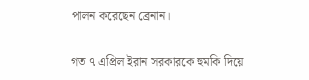পালন করেছেন ব্রেনান।

গত ৭ এপ্রিল ইরান সরকারকে হুমকি দিয়ে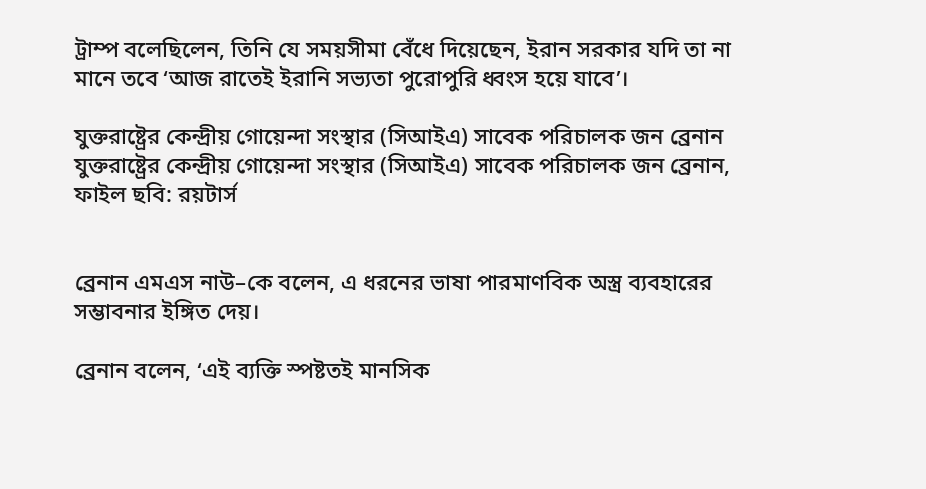ট্রাম্প বলেছিলেন, তিনি যে সময়সীমা বেঁধে দিয়েছেন, ইরান সরকার যদি তা না মানে তবে ‘আজ রাতেই ইরানি সভ্যতা পুরোপুরি ধ্বংস হয়ে যাবে’।

যুক্তরাষ্ট্রের কেন্দ্রীয় গোয়েন্দা সংস্থার (সিআইএ) সাবেক পরিচালক জন ব্রেনান
যুক্তরাষ্ট্রের কেন্দ্রীয় গোয়েন্দা সংস্থার (সিআইএ) সাবেক পরিচালক জন ব্রেনান, ফাইল ছবি: রয়টার্স


ব্রেনান এমএস নাউ–কে বলেন, এ ধরনের ভাষা পারমাণবিক অস্ত্র ব্যবহারের সম্ভাবনার ইঙ্গিত দেয়।

ব্রেনান বলেন, ‘এই ব্যক্তি স্পষ্টতই মানসিক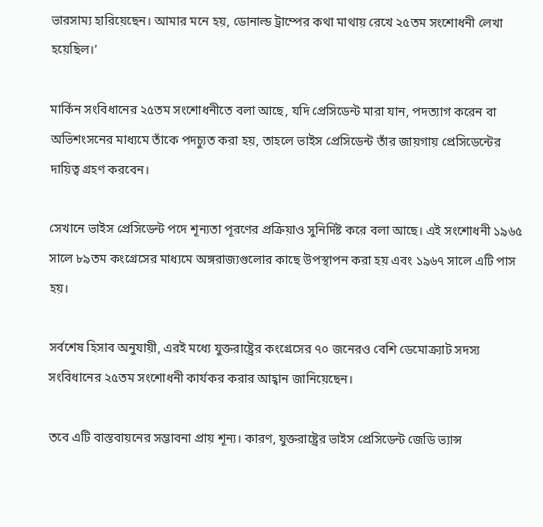ভারসাম্য হারিয়েছেন। আমার মনে হয়, ডোনাল্ড ট্রাম্পের কথা মাথায় রেখে ২৫তম সংশোধনী লেখা হয়েছিল।’

মার্কিন সংবিধানের ২৫তম সংশোধনীতে বলা আছে, যদি প্রেসিডেন্ট মারা যান, পদত্যাগ করেন বা অভিশংসনের মাধ্যমে তাঁকে পদচ্যুত করা হয়, তাহলে ভাইস প্রেসিডেন্ট তাঁর জায়গায় প্রেসিডেন্টের দায়িত্ব গ্রহণ করবেন।

সেখানে ভাইস প্রেসিডেন্ট পদে শূন্যতা পূরণের প্রক্রিয়াও সুনির্দিষ্ট করে বলা আছে। এই সংশোধনী ১৯৬৫ সালে ৮৯তম কংগ্রেসের মাধ্যমে অঙ্গরাজ্যগুলোর কাছে উপস্থাপন করা হয় এবং ১৯৬৭ সালে এটি পাস হয়।

সর্বশেষ হিসাব অনুযায়ী, এরই মধ্যে যুক্তরাষ্ট্রের কংগ্রেসের ৭০ জনেরও বেশি ডেমোক্র্যাট সদস্য সংবিধানের ২৫তম সংশোধনী কার্যকর করার আহ্বান জানিয়েছেন।

তবে এটি বাস্তবায়নের সম্ভাবনা প্রায় শূন্য। কারণ, যুক্তরাষ্ট্রের ভাইস প্রেসিডেন্ট জেডি ভ্যান্স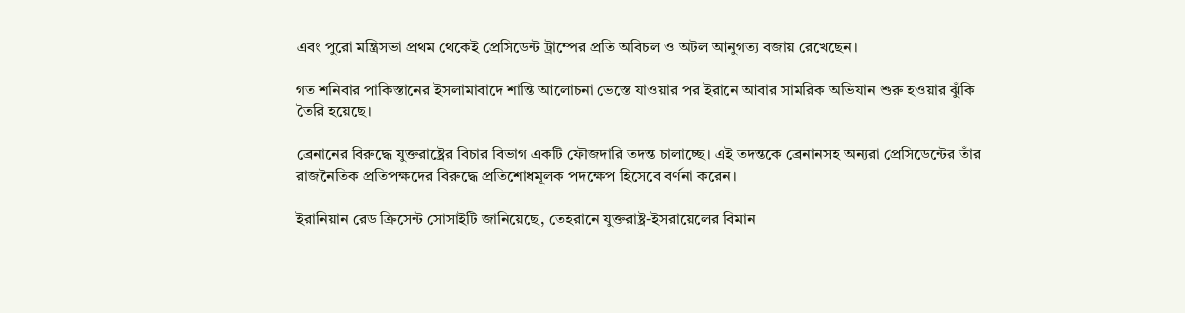এবং পুরো মন্ত্রিসভা প্রথম থেকেই প্রেসিডেন্ট ট্রাম্পের প্রতি অবিচল ও অটল আনুগত্য বজায় রেখেছেন।

গত শনিবার পাকিস্তানের ইসলামাবাদে শান্তি আলোচনা ভেস্তে যাওয়ার পর ইরানে আবার সামরিক অভিযান শুরু হওয়ার ঝুঁকি তৈরি হয়েছে।

ব্রেনানের বিরুদ্ধে যুক্তরাষ্ট্রের বিচার বিভাগ একটি ফৌজদারি তদন্ত চালাচ্ছে। এই তদন্তকে ব্রেনানসহ অন্যরা প্রেসিডেন্টের তাঁর রাজনৈতিক প্রতিপক্ষদের বিরুদ্ধে প্রতিশোধমূলক পদক্ষেপ হিসেবে বর্ণনা করেন।

ইরানিয়ান রেড ক্রিসেন্ট সোসাইটি জানিয়েছে, তেহরানে যুক্তরাষ্ট্র-ইসরায়েলের বিমান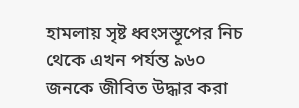হামলায় সৃষ্ট ধ্বংসস্তূপের নিচ থেকে এখন পর্যন্ত ৯৬০ জনকে জীবিত উদ্ধার করা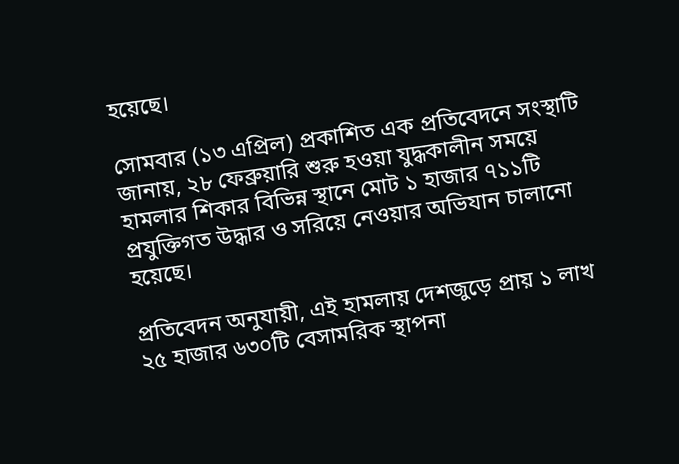হয়েছে।

সোমবার (১৩ এপ্রিল) প্রকাশিত এক প্রতিবেদনে সংস্থাটি জানায়, ২৮ ফেব্রুয়ারি শুরু হওয়া যুদ্ধকালীন সময়ে হামলার শিকার বিভিন্ন স্থানে মোট ১ হাজার ৭১১টি প্রযুক্তিগত উদ্ধার ও সরিয়ে নেওয়ার অভিযান চালানো হয়েছে।

প্রতিবেদন অনুযায়ী, এই হামলায় দেশজুড়ে প্রায় ১ লাখ ২৫ হাজার ৬৩০টি বেসামরিক স্থাপনা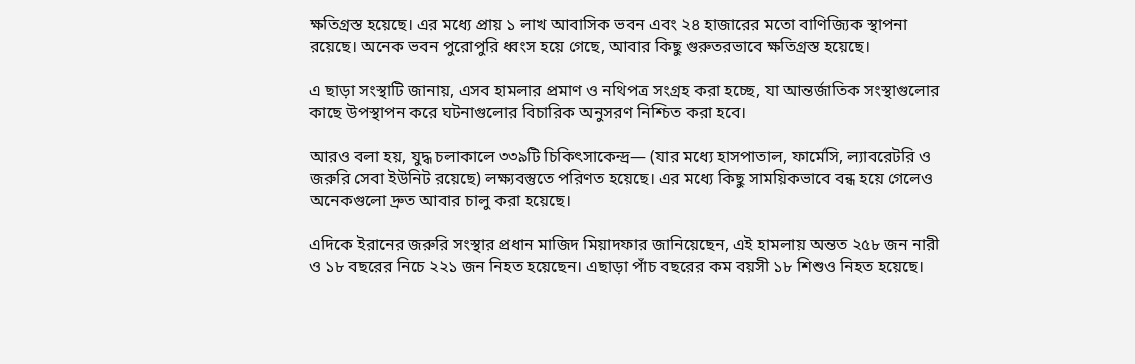ক্ষতিগ্রস্ত হয়েছে। এর মধ্যে প্রায় ১ লাখ আবাসিক ভবন এবং ২৪ হাজারের মতো বাণিজ্যিক স্থাপনা রয়েছে। অনেক ভবন পুরোপুরি ধ্বংস হয়ে গেছে, আবার কিছু গুরুতরভাবে ক্ষতিগ্রস্ত হয়েছে।

এ ছাড়া সংস্থাটি জানায়, এসব হামলার প্রমাণ ও নথিপত্র সংগ্রহ করা হচ্ছে, যা আন্তর্জাতিক সংস্থাগুলোর কাছে উপস্থাপন করে ঘটনাগুলোর বিচারিক অনুসরণ নিশ্চিত করা হবে।

আরও বলা হয়, যুদ্ধ চলাকালে ৩৩৯টি চিকিৎসাকেন্দ্র— (যার মধ্যে হাসপাতাল, ফার্মেসি, ল্যাবরেটরি ও জরুরি সেবা ইউনিট রয়েছে) লক্ষ্যবস্তুতে পরিণত হয়েছে। এর মধ্যে কিছু সাময়িকভাবে বন্ধ হয়ে গেলেও অনেকগুলো দ্রুত আবার চালু করা হয়েছে।

এদিকে ইরানের জরুরি সংস্থার প্রধান মাজিদ মিয়াদফার জানিয়েছেন, এই হামলায় অন্তত ২৫৮ জন নারী ও ১৮ বছরের নিচে ২২১ জন নিহত হয়েছেন। এছাড়া পাঁচ বছরের কম বয়সী ১৮ শিশুও নিহত হয়েছে।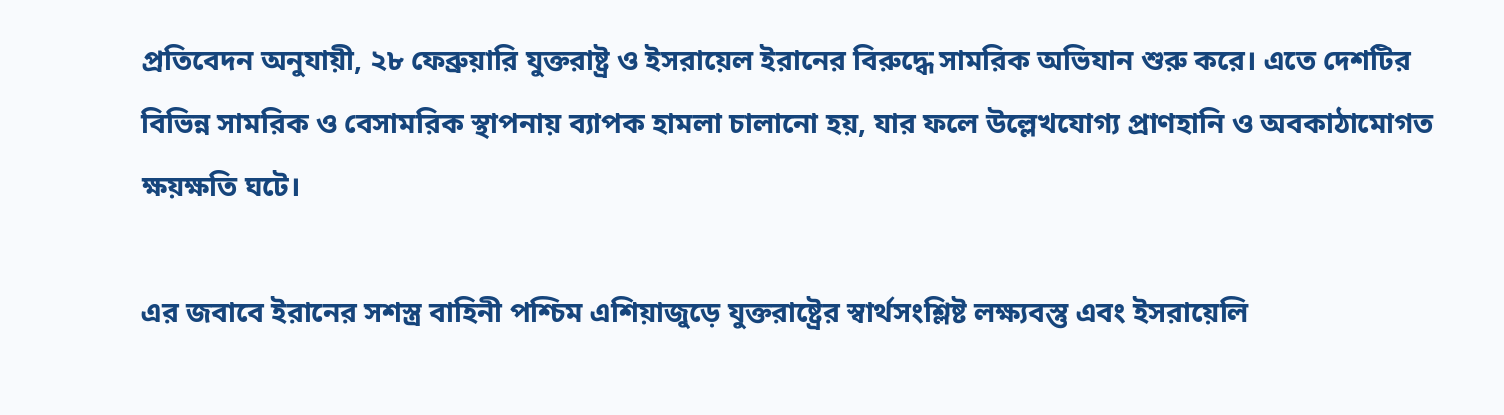প্রতিবেদন অনুযায়ী, ২৮ ফেব্রুয়ারি যুক্তরাষ্ট্র ও ইসরায়েল ইরানের বিরুদ্ধে সামরিক অভিযান শুরু করে। এতে দেশটির বিভিন্ন সামরিক ও বেসামরিক স্থাপনায় ব্যাপক হামলা চালানো হয়, যার ফলে উল্লেখযোগ্য প্রাণহানি ও অবকাঠামোগত ক্ষয়ক্ষতি ঘটে।

এর জবাবে ইরানের সশস্ত্র বাহিনী পশ্চিম এশিয়াজুড়ে যুক্তরাষ্ট্রের স্বার্থসংশ্লিষ্ট লক্ষ্যবস্তু এবং ইসরায়েলি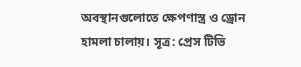অবস্থানগুলোতে ক্ষেপণাস্ত্র ও ড্রোন হামলা চালায়। সূত্র: প্রেস টিভি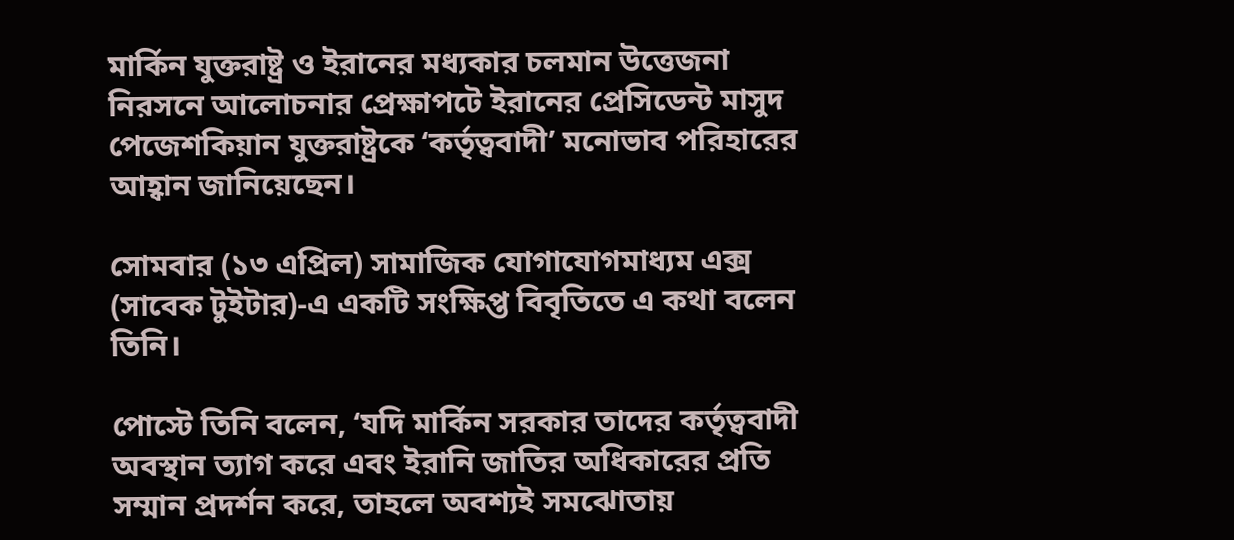মার্কিন যুক্তরাষ্ট্র ও ইরানের মধ্যকার চলমান উত্তেজনা নিরসনে আলোচনার প্রেক্ষাপটে ইরানের প্রেসিডেন্ট মাসুদ পেজেশকিয়ান যুক্তরাষ্ট্রকে ‘কর্তৃত্ববাদী’ মনোভাব পরিহারের আহ্বান জানিয়েছেন।

সোমবার (১৩ এপ্রিল) সামাজিক যোগাযোগমাধ্যম এক্স (সাবেক টুইটার)-এ একটি সংক্ষিপ্ত বিবৃতিতে এ কথা বলেন তিনি।

পোস্টে তিনি বলেন, ‘যদি মার্কিন সরকার তাদের কর্তৃত্ববাদী অবস্থান ত্যাগ করে এবং ইরানি জাতির অধিকারের প্রতি সম্মান প্রদর্শন করে, তাহলে অবশ্যই সমঝোতায়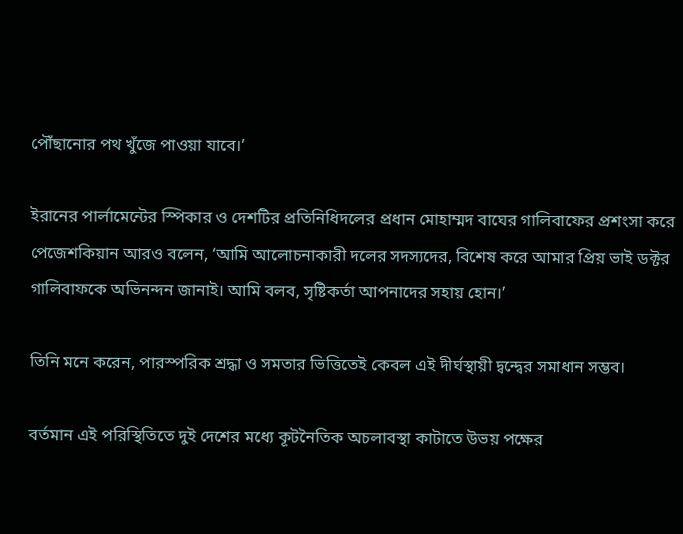পৌঁছানোর পথ খুঁজে পাওয়া যাবে।’

ইরানের পার্লামেন্টের স্পিকার ও দেশটির প্রতিনিধিদলের প্রধান মোহাম্মদ বাঘের গালিবাফের প্রশংসা করে পেজেশকিয়ান আরও বলেন, ‘আমি আলোচনাকারী দলের সদস্যদের, বিশেষ করে আমার প্রিয় ভাই ডক্টর গালিবাফকে অভিনন্দন জানাই। আমি বলব, সৃষ্টিকর্তা আপনাদের সহায় হোন।’

তিনি মনে করেন, পারস্পরিক শ্রদ্ধা ও সমতার ভিত্তিতেই কেবল এই দীর্ঘস্থায়ী দ্বন্দ্বের সমাধান সম্ভব।

বর্তমান এই পরিস্থিতিতে দুই দেশের মধ্যে কূটনৈতিক অচলাবস্থা কাটাতে উভয় পক্ষের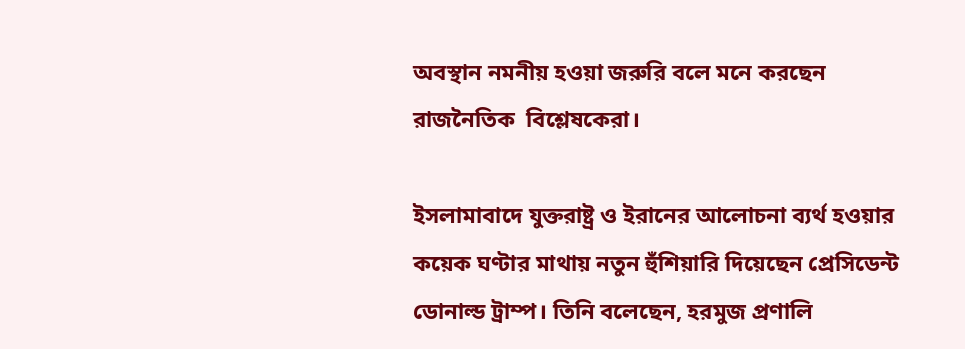অবস্থান নমনীয় হওয়া জরুরি বলে মনে করছেন রাজনৈতিক  বিশ্লেষকেরা।

ইসলামাবাদে যুক্তরাষ্ট্র ও ইরানের আলোচনা ব্যর্থ হওয়ার কয়েক ঘণ্টার মাথায় নতুন হুঁশিয়ারি দিয়েছেন প্রেসিডেন্ট ডোনাল্ড ট্রাম্প। তিনি বলেছেন, হরমুজ প্রণালি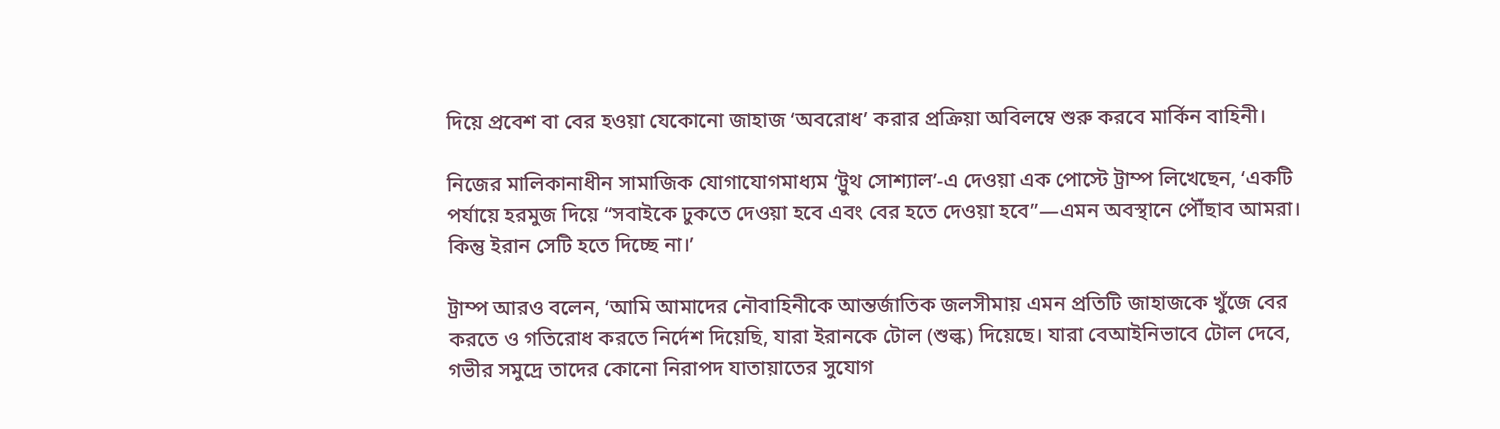দিয়ে প্রবেশ বা বের হওয়া যেকোনো জাহাজ ‘অবরোধ’ করার প্রক্রিয়া অবিলম্বে শুরু করবে মার্কিন বাহিনী।

নিজের মালিকানাধীন সামাজিক যোগাযোগমাধ্যম ‘ট্রুথ সোশ্যাল’-এ দেওয়া এক পোস্টে ট্রাম্প লিখেছেন, ‘একটি পর্যায়ে হরমুজ দিয়ে “সবাইকে ঢুকতে দেওয়া হবে এবং বের হতে দেওয়া হবে”—এমন অবস্থানে পৌঁছাব আমরা। কিন্তু ইরান সেটি হতে দিচ্ছে না।’

ট্রাম্প আরও বলেন, ‘আমি আমাদের নৌবাহিনীকে আন্তর্জাতিক জলসীমায় এমন প্রতিটি জাহাজকে খুঁজে বের করতে ও গতিরোধ করতে নির্দেশ দিয়েছি, যারা ইরানকে টোল (শুল্ক) দিয়েছে। যারা বেআইনিভাবে টোল দেবে, গভীর সমুদ্রে তাদের কোনো নিরাপদ যাতায়াতের সুযোগ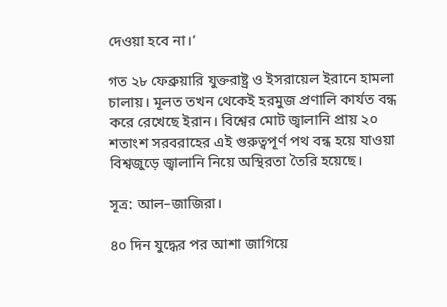দেওয়া হবে না।’

গত ২৮ ফেব্রুয়ারি যুক্তরাষ্ট্র ও ইসরায়েল ইরানে হামলা চালায়। মূলত তখন থেকেই হরমুজ প্রণালি কার্যত বন্ধ করে রেখেছে ইরান। বিশ্বের মোট জ্বালানি প্রায় ২০ শতাংশ সরবরাহের এই গুরুত্বপূর্ণ পথ বন্ধ হয়ে যাওয়া বিশ্বজুড়ে জ্বালানি নিয়ে অস্থিরতা তৈরি হয়েছে।

সূত্র: আল–জাজিরা।

৪০ দিন যুদ্ধের পর আশা জাগিয়ে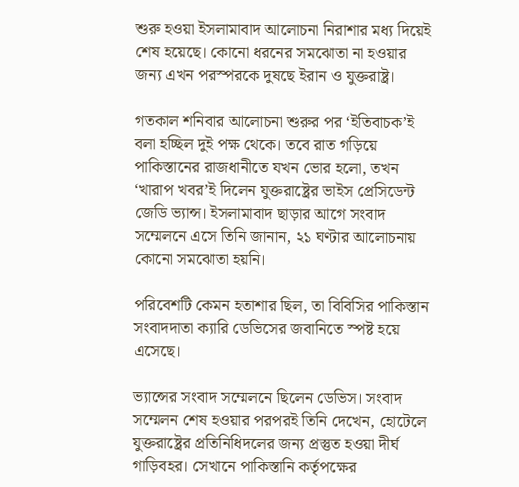শুরু হওয়া ইসলামাবাদ আলোচনা নিরাশার মধ্য দিয়েই শেষ হয়েছে। কোনো ধরনের সমঝোতা না হওয়ার জন্য এখন পরস্পরকে দুষছে ইরান ও যুক্তরাষ্ট্র।

গতকাল শনিবার আলোচনা শুরুর পর ‘ইতিবাচক’ই বলা হচ্ছিল দুই পক্ষ থেকে। তবে রাত গড়িয়ে পাকিস্তানের রাজধানীতে যখন ভোর হলো, তখন ‘খারাপ খবর’ই দিলেন যুক্তরাষ্ট্রের ভাইস প্রেসিডেন্ট জেডি ভ্যান্স। ইসলামাবাদ ছাড়ার আগে সংবাদ সম্মেলনে এসে তিনি জানান, ২১ ঘণ্টার আলোচনায় কোনো সমঝোতা হয়নি।

পরিবেশটি কেমন হতাশার ছিল, তা বিবিসির পাকিস্তান সংবাদদাতা ক্যারি ডেভিসের জবানিতে স্পষ্ট হয়ে এসেছে।

ভ্যান্সের সংবাদ সম্মেলনে ছিলেন ডেভিস। সংবাদ সম্মেলন শেষ হওয়ার পরপরই তিনি দেখেন, হোটেলে যুক্তরাষ্ট্রের প্রতিনিধিদলের জন্য প্রস্তুত হওয়া দীর্ঘ গাড়িবহর। সেখানে পাকিস্তানি কর্তৃপক্ষের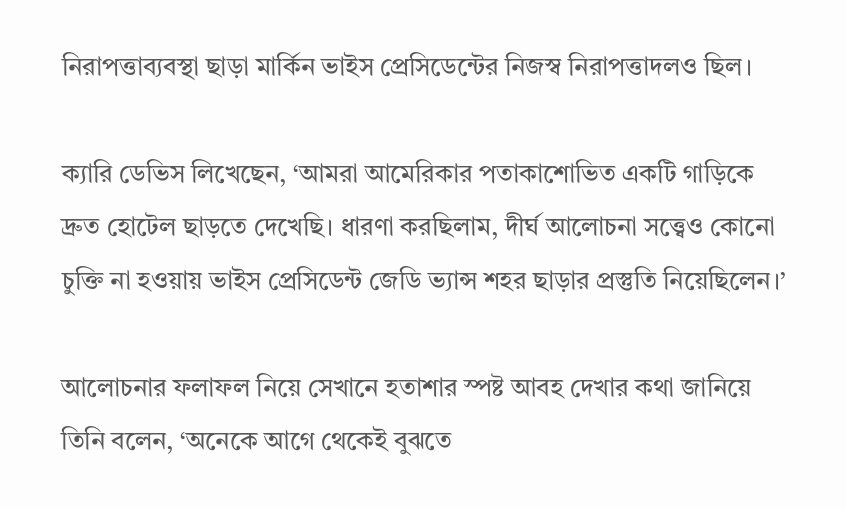নিরাপত্তাব্যবস্থা ছাড়া মার্কিন ভাইস প্রেসিডেন্টের নিজস্ব নিরাপত্তাদলও ছিল।

ক্যারি ডেভিস লিখেছেন, ‘আমরা আমেরিকার পতাকাশোভিত একটি গাড়িকে দ্রুত হোটেল ছাড়তে দেখেছি। ধারণা করছিলাম, দীর্ঘ আলোচনা সত্ত্বেও কোনো চুক্তি না হওয়ায় ভাইস প্রেসিডেন্ট জেডি ভ্যান্স শহর ছাড়ার প্রস্তুতি নিয়েছিলেন।’

আলোচনার ফলাফল নিয়ে সেখানে হতাশার স্পষ্ট আবহ দেখার কথা জানিয়ে তিনি বলেন, ‘অনেকে আগে থেকেই বুঝতে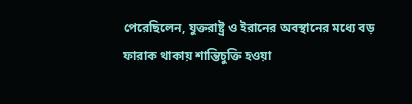পেরেছিলেন, যুক্তরাষ্ট্র ও ইরানের অবস্থানের মধ্যে বড় ফারাক থাকায় শান্তিচুক্তি হওয়া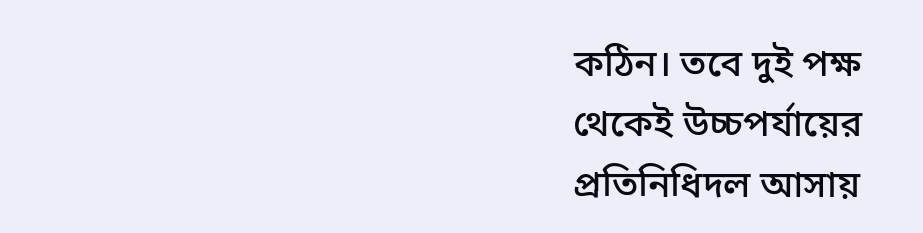কঠিন। তবে দুই পক্ষ থেকেই উচ্চপর্যায়ের প্রতিনিধিদল আসায়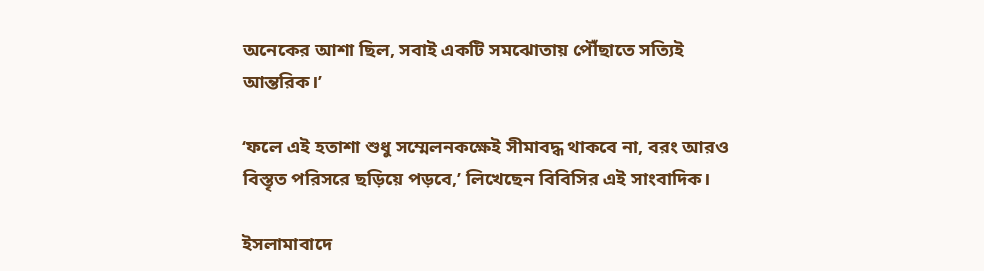অনেকের আশা ছিল, সবাই একটি সমঝোতায় পৌঁছাতে সত্যিই আন্তরিক।’

‘ফলে এই হতাশা শুধু সম্মেলনকক্ষেই সীমাবদ্ধ থাকবে না, বরং আরও বিস্তৃত পরিসরে ছড়িয়ে পড়বে,’ লিখেছেন বিবিসির এই সাংবাদিক।

ইসলামাবাদে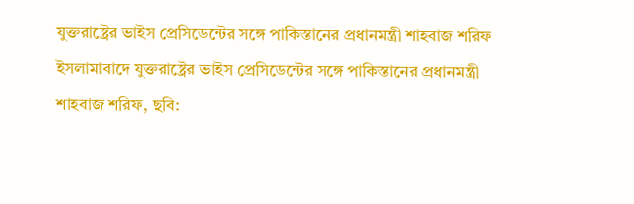যুক্তরাষ্ট্রের ভাইস প্রেসিডেন্টের সঙ্গে পাকিস্তানের প্রধানমন্ত্রী শাহবাজ শরিফ
ইসলামাবাদে যুক্তরাষ্ট্রের ভাইস প্রেসিডেন্টের সঙ্গে পাকিস্তানের প্রধানমন্ত্রী শাহবাজ শরিফ, ছবি: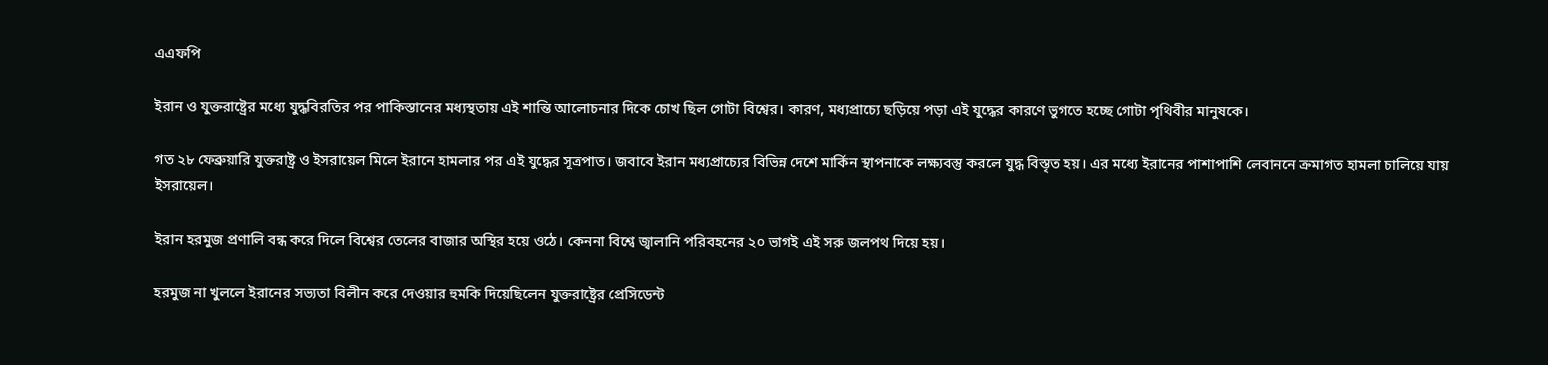এএফপি

ইরান ও যুক্তরাষ্ট্রের মধ্যে যুদ্ধবিরতির পর পাকিস্তানের মধ্যস্থতায় এই শান্তি আলোচনার দিকে চোখ ছিল গোটা বিশ্বের। কারণ, মধ্যপ্রাচ্যে ছড়িয়ে পড়া এই যুদ্ধের কারণে ভুগতে হচ্ছে গোটা পৃথিবীর মানুষকে।

গত ২৮ ফেব্রুয়ারি যুক্তরাষ্ট্র ও ইসরায়েল মিলে ইরানে হামলার পর এই যুদ্ধের সূত্রপাত। জবাবে ইরান মধ্যপ্রাচ্যের বিভিন্ন দেশে মার্কিন স্থাপনাকে লক্ষ্যবস্তু করলে যুদ্ধ বিস্তৃত হয়। এর মধ্যে ইরানের পাশাপাশি লেবাননে ক্রমাগত হামলা চালিয়ে যায় ইসরায়েল।

ইরান হরমুজ প্রণালি বন্ধ করে দিলে বিশ্বের তেলের বাজার অস্থির হয়ে ওঠে। কেননা বিশ্বে জ্বালানি পরিবহনের ২০ ভাগই এই সরু জলপথ দিয়ে হয়।

হরমুজ না খুললে ইরানের সভ্যতা বিলীন করে দেওয়ার হুমকি দিয়েছিলেন যুক্তরাষ্ট্রের প্রেসিডেন্ট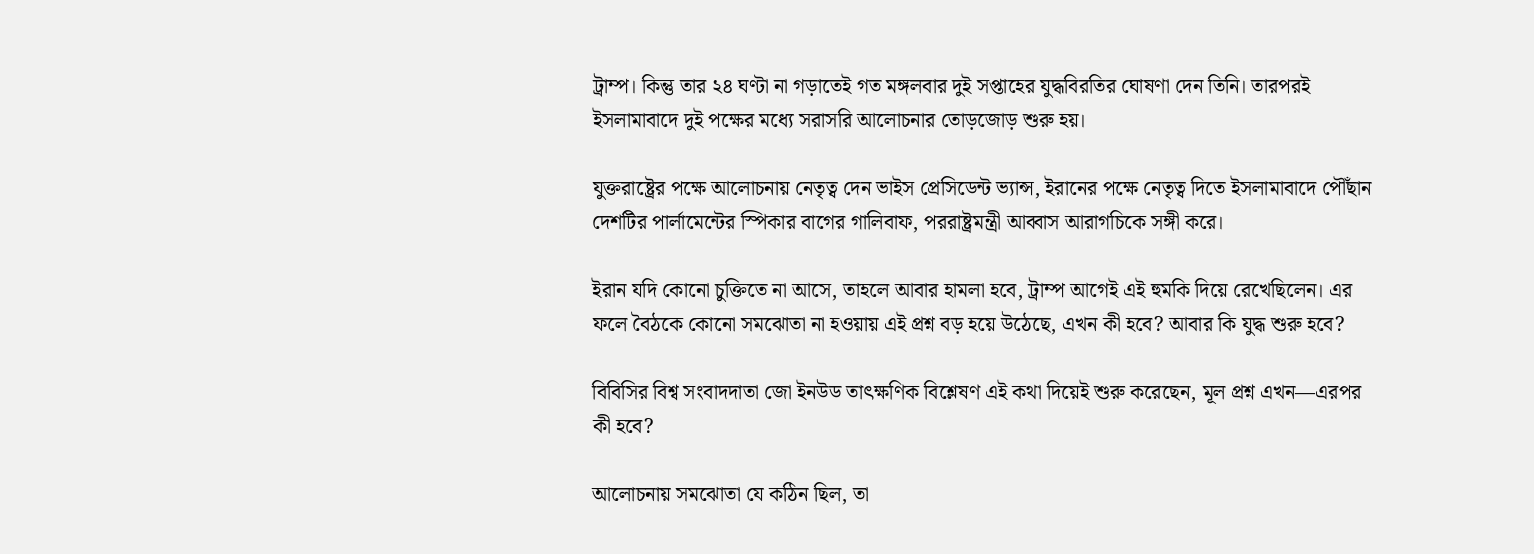ট্রাম্প। কিন্তু তার ২৪ ঘণ্টা না গড়াতেই গত মঙ্গলবার দুই সপ্তাহের যুদ্ধবিরতির ঘোষণা দেন তিনি। তারপরই ইসলামাবাদে দুই পক্ষের মধ্যে সরাসরি আলোচনার তোড়জোড় শুরু হয়।

যুক্তরাষ্ট্রের পক্ষে আলোচনায় নেতৃত্ব দেন ভাইস প্রেসিডেন্ট ভ্যান্স, ইরানের পক্ষে নেতৃত্ব দিতে ইসলামাবাদে পৌঁছান দেশটির পার্লামেন্টের স্পিকার বাগের গালিবাফ, পররাষ্ট্রমন্ত্রী আব্বাস আরাগচিকে সঙ্গী করে।

ইরান যদি কোনো চুক্তিতে না আসে, তাহলে আবার হামলা হবে, ট্রাম্প আগেই এই হুমকি দিয়ে রেখেছিলেন। এর ফলে বৈঠকে কোনো সমঝোতা না হওয়ায় এই প্রশ্ন বড় হয়ে উঠেছে, এখন কী হবে? আবার কি যুদ্ধ শুরু হবে?

বিবিসির বিশ্ব সংবাদদাতা জো ইনউড তাৎক্ষণিক বিশ্লেষণ এই কথা দিয়েই শুরু করেছেন, মূল প্রশ্ন এখন—এরপর কী হবে?

আলোচনায় সমঝোতা যে কঠিন ছিল, তা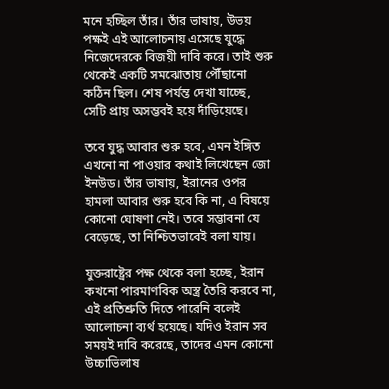মনে হচ্ছিল তাঁর। তাঁর ভাষায়, উভয় পক্ষই এই আলোচনায় এসেছে যুদ্ধে নিজেদেরকে বিজয়ী দাবি করে। তাই শুরু থেকেই একটি সমঝোতায় পৌঁছানো কঠিন ছিল। শেষ পর্যন্ত দেখা যাচ্ছে, সেটি প্রায় অসম্ভবই হয়ে দাঁড়িয়েছে।

তবে যুদ্ধ আবার শুরু হবে, এমন ইঙ্গিত এখনো না পাওয়ার কথাই লিখেছেন জো ইনউড। তাঁর ভাষায়, ইরানের ওপর হামলা আবার শুরু হবে কি না, এ বিষয়ে কোনো ঘোষণা নেই। তবে সম্ভাবনা যে বেড়েছে, তা নিশ্চিতভাবেই বলা যায়।

যুক্তরাষ্ট্রের পক্ষ থেকে বলা হচ্ছে, ইরান কখনো পারমাণবিক অস্ত্র তৈরি করবে না, এই প্রতিশ্রুতি দিতে পারেনি বলেই আলোচনা ব্যর্থ হয়েছে। যদিও ইরান সব সময়ই দাবি করেছে, তাদের এমন কোনো উচ্চাভিলাষ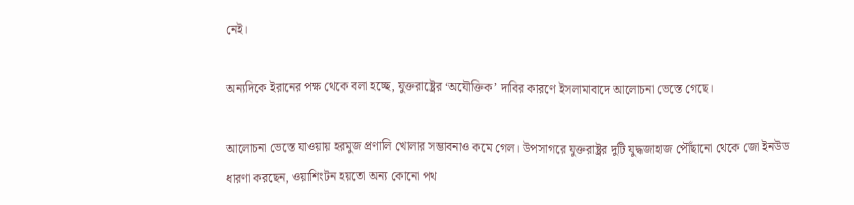নেই।

অন্যদিকে ইরানের পক্ষ থেকে বলা হচ্ছে, যুক্তরাষ্ট্রের ‘অযৌক্তিক’ দাবির কারণে ইসলামাবাদে আলোচনা ভেস্তে গেছে।

আলোচনা ভেস্তে যাওয়ায় হরমুজ প্রণালি খোলার সম্ভাবনাও কমে গেল। উপসাগরে যুক্তরাষ্ট্রর দুটি যুদ্ধজাহাজ পৌঁছানো থেকে জো ইনউড ধারণা করছেন, ওয়াশিংটন হয়তো অন্য কোনো পথ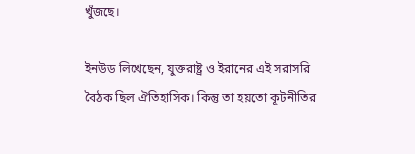খুঁজছে।

ইনউড লিখেছেন, যুক্তরাষ্ট্র ও ইরানের এই সরাসরি বৈঠক ছিল ঐতিহাসিক। কিন্তু তা হয়তো কূটনীতির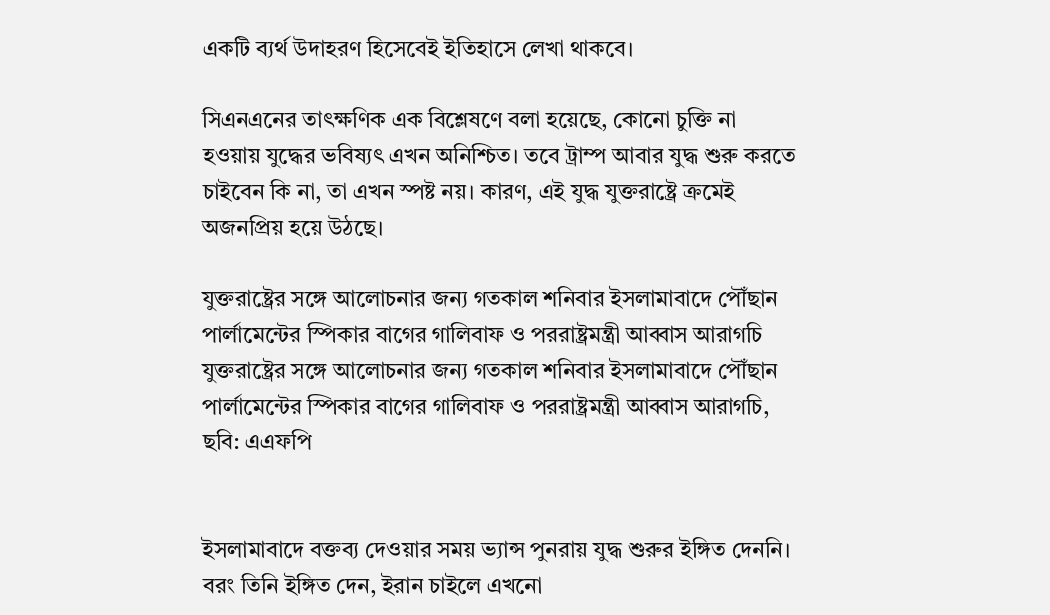একটি ব্যর্থ উদাহরণ হিসেবেই ইতিহাসে লেখা থাকবে।

সিএনএনের তাৎক্ষণিক এক বিশ্লেষণে বলা হয়েছে, কোনো চুক্তি না হওয়ায় যুদ্ধের ভবিষ্যৎ এখন অনিশ্চিত। তবে ট্রাম্প আবার যুদ্ধ শুরু করতে চাইবেন কি না, তা এখন স্পষ্ট নয়। কারণ, এই যুদ্ধ যুক্তরাষ্ট্রে ক্রমেই অজনপ্রিয় হয়ে উঠছে।

যুক্তরাষ্ট্রের সঙ্গে আলোচনার জন্য গতকাল শনিবার ইসলামাবাদে পৌঁছান পার্লামেন্টের স্পিকার বাগের গালিবাফ ও পররাষ্ট্রমন্ত্রী আব্বাস আরাগচি
যুক্তরাষ্ট্রের সঙ্গে আলোচনার জন্য গতকাল শনিবার ইসলামাবাদে পৌঁছান পার্লামেন্টের স্পিকার বাগের গালিবাফ ও পররাষ্ট্রমন্ত্রী আব্বাস আরাগচি, ছবি: এএফপি


ইসলামাবাদে বক্তব্য দেওয়ার সময় ভ্যান্স পুনরায় যুদ্ধ শুরুর ইঙ্গিত দেননি। বরং তিনি ইঙ্গিত দেন, ইরান চাইলে এখনো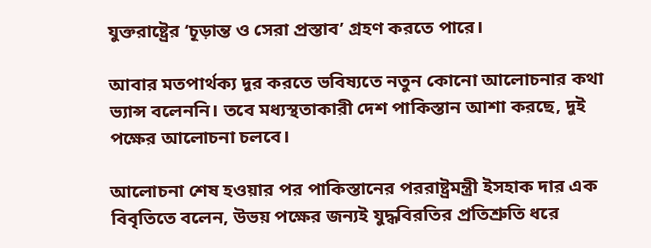যুক্তরাষ্ট্রের ‘চূড়ান্ত ও সেরা প্রস্তাব’ গ্রহণ করতে পারে।

আবার মতপার্থক্য দূর করতে ভবিষ্যতে নতুন কোনো আলোচনার কথা ভ্যান্স বলেননি। তবে মধ্যস্থতাকারী দেশ পাকিস্তান আশা করছে, দুই পক্ষের আলোচনা চলবে।

আলোচনা শেষ হওয়ার পর পাকিস্তানের পররাষ্ট্রমন্ত্রী ইসহাক দার এক বিবৃতিতে বলেন, উভয় পক্ষের জন্যই যুদ্ধবিরতির প্রতিশ্রুতি ধরে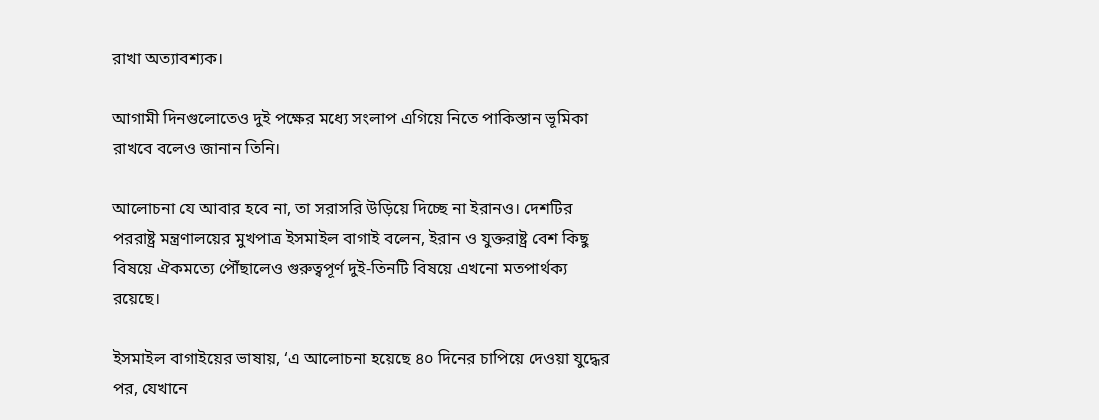রাখা অত্যাবশ্যক।

আগামী দিনগুলোতেও দুই পক্ষের মধ্যে সংলাপ এগিয়ে নিতে পাকিস্তান ভূমিকা রাখবে বলেও জানান তিনি।

আলোচনা যে আবার হবে না, তা সরাসরি উড়িয়ে দিচ্ছে না ইরানও। দেশটির পররাষ্ট্র মন্ত্রণালয়ের মুখপাত্র ইসমাইল বাগাই বলেন, ইরান ও যুক্তরাষ্ট্র বেশ কিছু বিষয়ে ঐকমত্যে পৌঁছালেও গুরুত্বপূর্ণ দুই-তিনটি বিষয়ে এখনো মতপার্থক্য রয়েছে।

ইসমাইল বাগাইয়ের ভাষায়, ‘এ আলোচনা হয়েছে ৪০ দিনের চাপিয়ে দেওয়া যুদ্ধের পর, যেখানে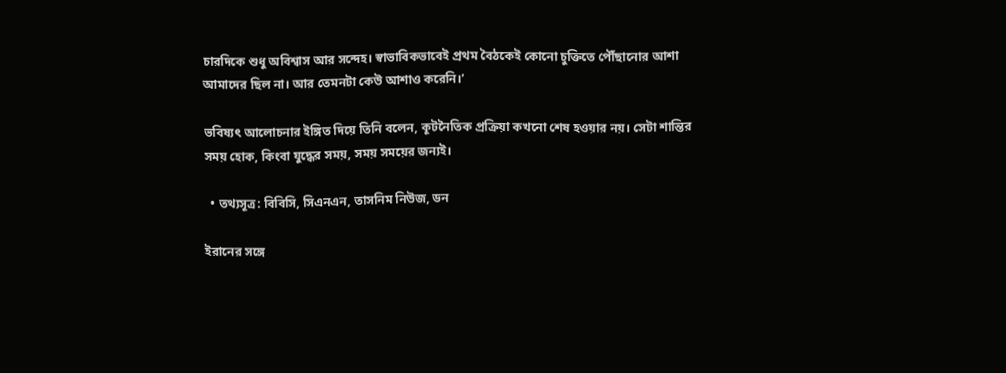চারদিকে শুধু অবিশ্বাস আর সন্দেহ। স্বাভাবিকভাবেই প্রথম বৈঠকেই কোনো চুক্তিতে পৌঁছানোর আশা আমাদের ছিল না। আর তেমনটা কেউ আশাও করেনি।’

ভবিষ্যৎ আলোচনার ইঙ্গিত দিয়ে তিনি বলেন, কূটনৈতিক প্রক্রিয়া কখনো শেষ হওয়ার নয়। সেটা শান্তির সময় হোক, কিংবা যুদ্ধের সময়, সময় সময়ের জন্যই।

  • তথ্যসূত্র: বিবিসি, সিএনএন, তাসনিম নিউজ, ডন

ইরানের সঙ্গে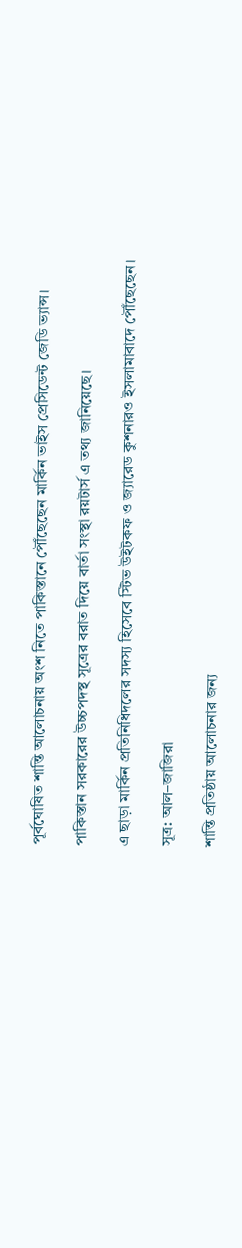পূর্বঘোষিত শান্তি আলোচনায় অংশ নিতে পাকিস্তানে পৌঁছেছেন মার্কিন ভাইস প্রেসিডেন্ট জেডি ভ্যান্স।

পাকিস্তান সরকারের উচ্চপদস্থ সূত্রের বরাত দিয়ে বার্তা সংস্থা রয়টার্স এ তথ্য জানিয়েছে।

এ ছাড়া মার্কিন প্রতিনিধিদলের সদস্য হিসেবে স্টিভ উইটকফ ও জ্যারেড কুশনারও ইসলামাবাদে পৌঁছেছেন।

সূত্র: আল–জাজিরা

শান্তি প্রতিষ্ঠায় আলোচনার জন্য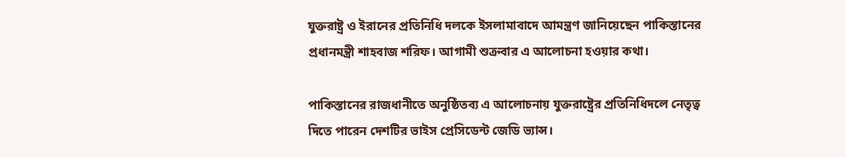যুক্তরাষ্ট্র ও ইরানের প্রতিনিধি দলকে ইসলামাবাদে আমন্ত্রণ জানিয়েছেন পাকিস্তানের প্রধানমন্ত্রী শাহবাজ শরিফ। আগামী শুক্রবার এ আলোচনা হওয়ার কথা।

পাকিস্তানের রাজধানীতে অনুষ্ঠিতব্য এ আলোচনায় যুক্তরাষ্ট্রের প্রতিনিধিদলে নেতৃত্ব দিতে পারেন দেশটির ভাইস প্রেসিডেন্ট জেডি ভ্যান্স।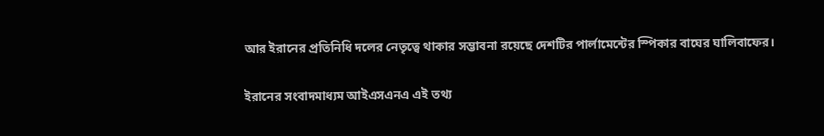আর ইরানের প্রতিনিধি দলের নেতৃত্বে থাকার সম্ভাবনা রয়েছে দেশটির পার্লামেন্টের স্পিকার বাঘের ঘালিবাফের।

ইরানের সংবাদমাধ্যম আইএসএনএ এই তথ্য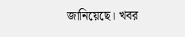জানিয়েছে। খবর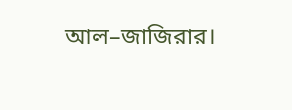আল–জাজিরার।